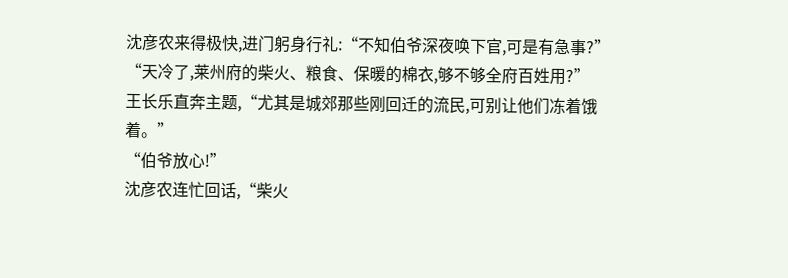沈彦农来得极快,进门躬身行礼:“不知伯爷深夜唤下官,可是有急事?”
“天冷了,莱州府的柴火、粮食、保暖的棉衣,够不够全府百姓用?”
王长乐直奔主题,“尤其是城郊那些刚回迁的流民,可别让他们冻着饿着。”
“伯爷放心!”
沈彦农连忙回话,“柴火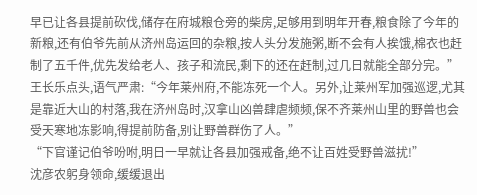早已让各县提前砍伐,储存在府城粮仓旁的柴房,足够用到明年开春,粮食除了今年的新粮,还有伯爷先前从济州岛运回的杂粮,按人头分发施粥,断不会有人挨饿,棉衣也赶制了五千件,优先发给老人、孩子和流民,剩下的还在赶制,过几日就能全部分完。”
王长乐点头,语气严肃:“今年莱州府,不能冻死一个人。另外,让莱州军加强巡逻,尤其是靠近大山的村落,我在济州岛时,汉拿山凶兽肆虐频频,保不齐莱州山里的野兽也会受天寒地冻影响,得提前防备,别让野兽群伤了人。”
“下官谨记伯爷吩咐,明日一早就让各县加强戒备,绝不让百姓受野兽滋扰!”
沈彦农躬身领命,缓缓退出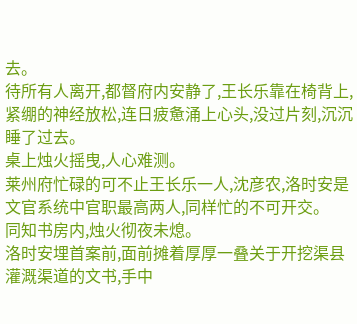去。
待所有人离开,都督府内安静了,王长乐靠在椅背上,紧绷的神经放松,连日疲惫涌上心头,没过片刻,沉沉睡了过去。
桌上烛火摇曳,人心难测。
莱州府忙碌的可不止王长乐一人,沈彦农,洛时安是文官系统中官职最高两人,同样忙的不可开交。
同知书房内,烛火彻夜未熄。
洛时安埋首案前,面前摊着厚厚一叠关于开挖渠县灌溉渠道的文书,手中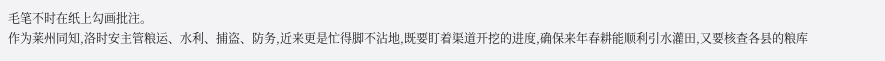毛笔不时在纸上勾画批注。
作为莱州同知,洛时安主管粮运、水利、捕盗、防务,近来更是忙得脚不沾地,既要盯着渠道开挖的进度,确保来年春耕能顺利引水灌田,又要核查各县的粮库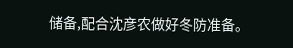储备,配合沈彦农做好冬防准备。